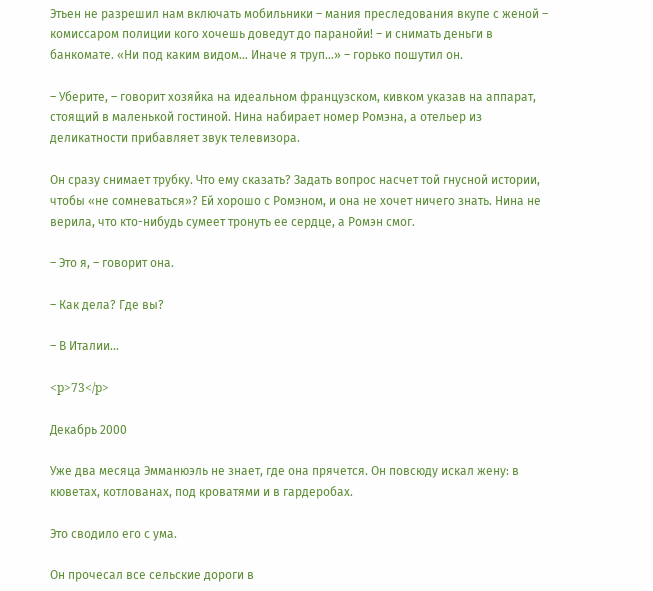Этьен не разрешил нам включать мобильники – мания преследования вкупе с женой – комиссаром полиции кого хочешь доведут до паранойи! – и снимать деньги в банкомате. «Ни под каким видом… Иначе я труп…» – горько пошутил он.

– Уберите, – говорит хозяйка на идеальном французском, кивком указав на аппарат, стоящий в маленькой гостиной. Нина набирает номер Ромэна, а отельер из деликатности прибавляет звук телевизора.

Он сразу снимает трубку. Что ему сказать? Задать вопрос насчет той гнусной истории, чтобы «не сомневаться»? Ей хорошо с Ромэном, и она не хочет ничего знать. Нина не верила, что кто-нибудь сумеет тронуть ее сердце, а Ромэн смог.

– Это я, – говорит она.

– Как дела? Где вы?

– В Италии…

<p>73</p>

Декабрь 2000

Уже два месяца Эмманюэль не знает, где она прячется. Он повсюду искал жену: в кюветах, котлованах, под кроватями и в гардеробах.

Это сводило его с ума.

Он прочесал все сельские дороги в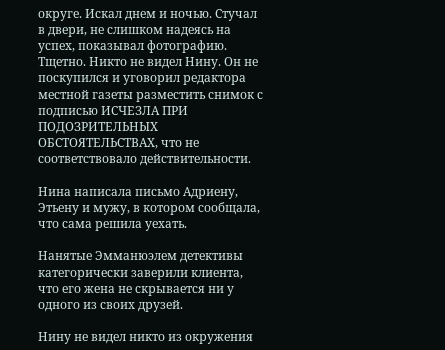округе. Искал днем и ночью. Стучал в двери, не слишком надеясь на успех, показывал фотографию. Тщетно. Никто не видел Нину. Он не поскупился и уговорил редактора местной газеты разместить снимок с подписью ИСЧЕЗЛА ПРИ ПОДОЗРИТЕЛЬНЫХ ОБСТОЯТЕЛЬСТВАХ, что не соответствовало действительности.

Нина написала письмо Адриену, Этьену и мужу, в котором сообщала, что сама решила уехать.

Нанятые Эмманюэлем детективы категорически заверили клиента, что его жена не скрывается ни у одного из своих друзей.

Нину не видел никто из окружения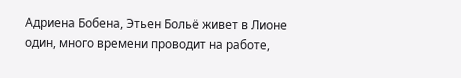Адриена Бобена, Этьен Больё живет в Лионе один, много времени проводит на работе,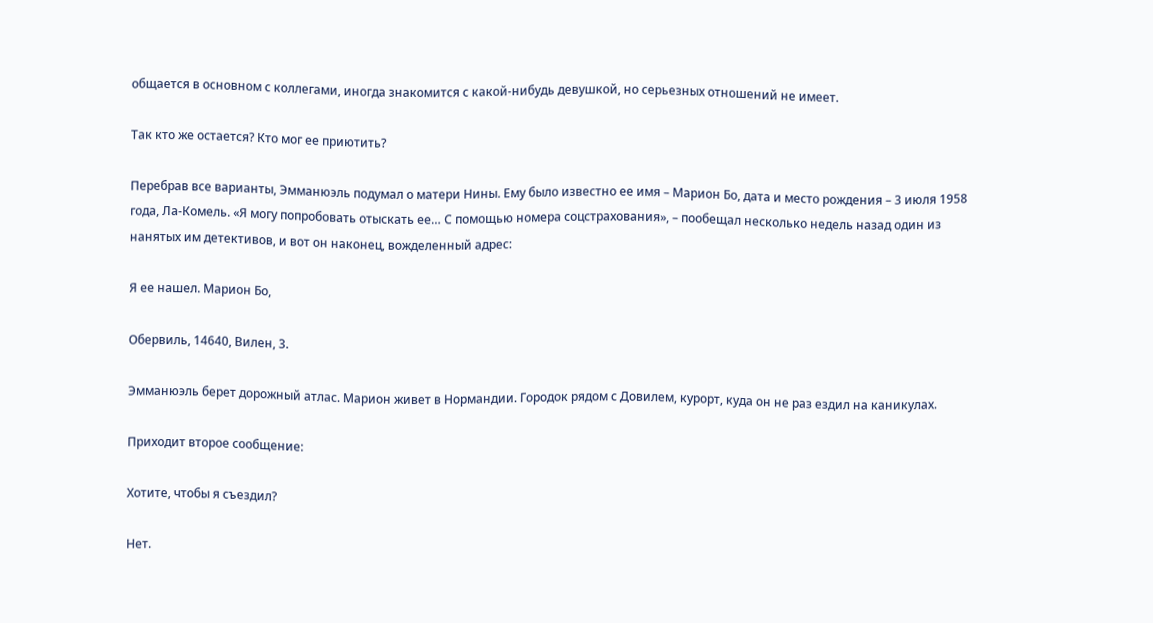общается в основном с коллегами, иногда знакомится с какой-нибудь девушкой, но серьезных отношений не имеет.

Так кто же остается? Кто мог ее приютить?

Перебрав все варианты, Эмманюэль подумал о матери Нины. Ему было известно ее имя – Марион Бо, дата и место рождения – 3 июля 1958 года, Ла-Комель. «Я могу попробовать отыскать ее… С помощью номера соцстрахования», – пообещал несколько недель назад один из нанятых им детективов, и вот он наконец, вожделенный адрес:

Я ее нашел. Марион Бо,

Обервиль, 14640, Вилен, 3.

Эмманюэль берет дорожный атлас. Марион живет в Нормандии. Городок рядом с Довилем, курорт, куда он не раз ездил на каникулах.

Приходит второе сообщение:

Хотите, чтобы я съездил?

Нет.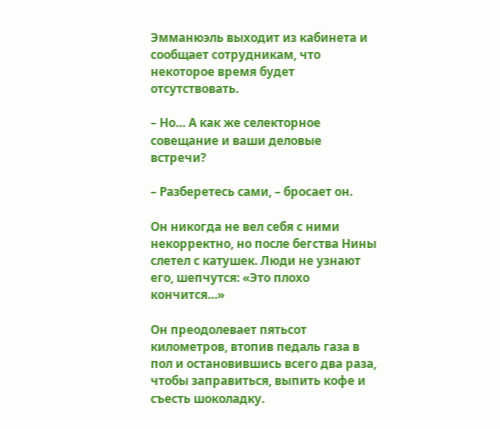Эмманюэль выходит из кабинета и сообщает сотрудникам, что некоторое время будет отсутствовать.

– Но… А как же селекторное совещание и ваши деловые встречи?

– Разберетесь сами, – бросает он.

Он никогда не вел себя с ними некорректно, но после бегства Нины слетел с катушек. Люди не узнают его, шепчутся: «Это плохо кончится…»

Он преодолевает пятьсот километров, втопив педаль газа в пол и остановившись всего два раза, чтобы заправиться, выпить кофе и съесть шоколадку.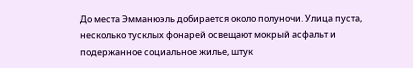До места Эмманюэль добирается около полуночи. Улица пуста, несколько тусклых фонарей освещают мокрый асфальт и подержанное социальное жилье, штук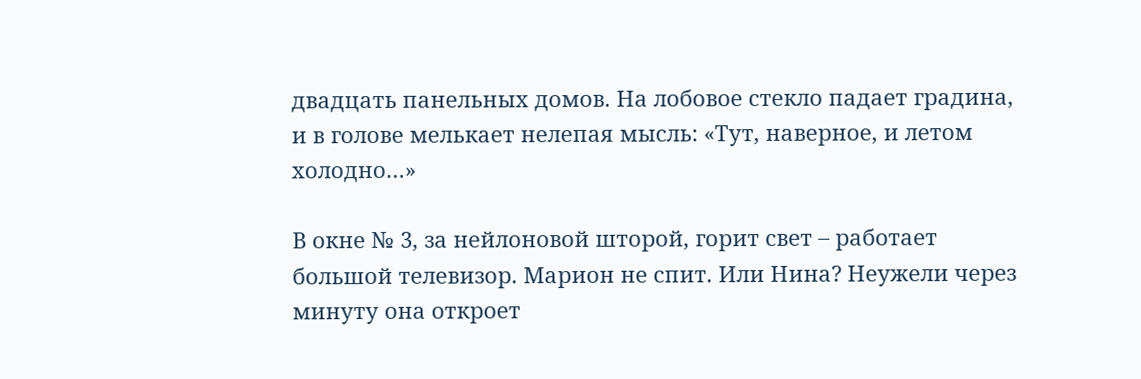двадцать панельных домов. На лобовое стекло падает градина, и в голове мелькает нелепая мысль: «Тут, наверное, и летом холодно…»

В окне № 3, за нейлоновой шторой, горит свет – работает большой телевизор. Марион не спит. Или Нина? Неужели через минуту она откроет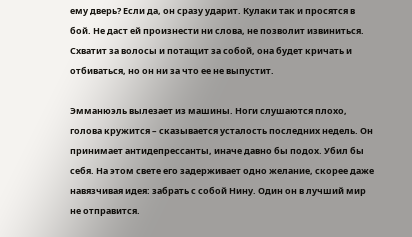ему дверь? Если да, он сразу ударит. Кулаки так и просятся в бой. Не даст ей произнести ни слова, не позволит извиниться. Схватит за волосы и потащит за собой, она будет кричать и отбиваться, но он ни за что ее не выпустит.

Эмманюэль вылезает из машины. Ноги слушаются плохо, голова кружится – сказывается усталость последних недель. Он принимает антидепрессанты, иначе давно бы подох. Убил бы себя. На этом свете его задерживает одно желание, скорее даже навязчивая идея: забрать с собой Нину. Один он в лучший мир не отправится.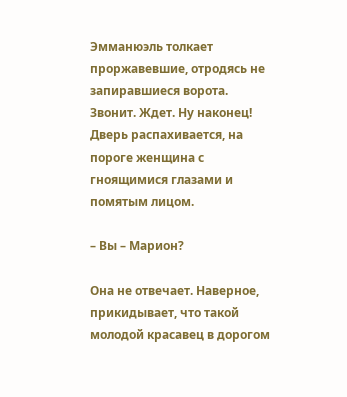Эмманюэль толкает проржавевшие, отродясь не запиравшиеся ворота. Звонит. Ждет. Ну наконец! Дверь распахивается, на пороге женщина с гноящимися глазами и помятым лицом.

– Вы – Марион?

Она не отвечает. Наверное, прикидывает, что такой молодой красавец в дорогом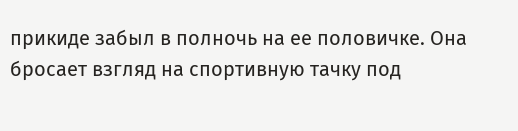прикиде забыл в полночь на ее половичке. Она бросает взгляд на спортивную тачку под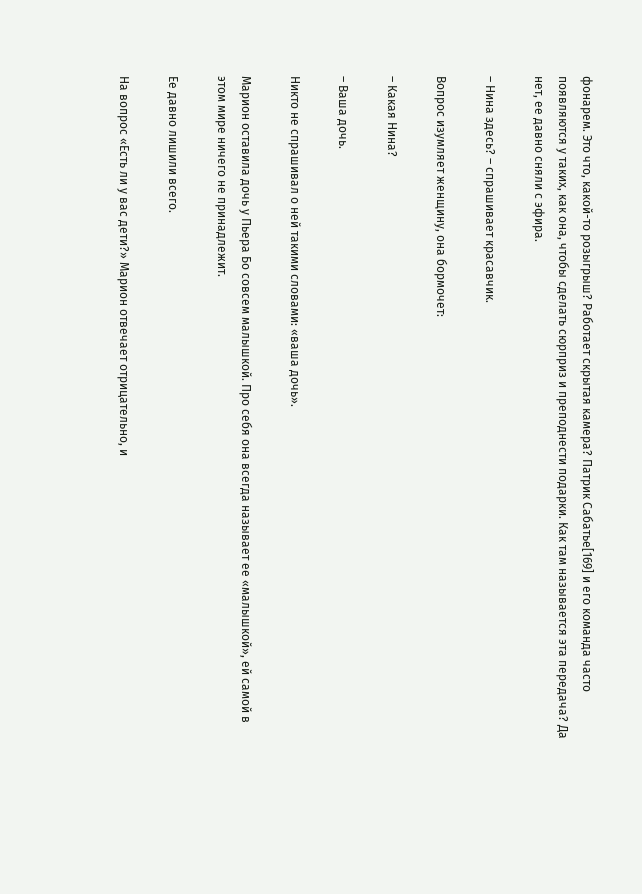фонарем. Это что, какой-то розыгрыш? Работает скрытая камера? Патрик Сабатье[169] и его команда часто появляются у таких, как она, чтобы сделать сюрприз и преподнести подарки. Как там называется эта передача? Да нет, ее давно сняли с эфира.

– Нина здесь? – спрашивает красавчик.

Вопрос изумляет женщину, она бормочет:

– Какая Нина?

– Ваша дочь.

Никто не спрашивал о ней такими словами: «ваша дочь».

Марион оставила дочь у Пьера Бо совсем малышкой. Про себя она всегда называет ее «малышкой», ей самой в этом мире ничего не принадлежит.

Ее давно лишили всего.

На вопрос «Есть ли у вас дети?» Марион отвечает отрицательно, и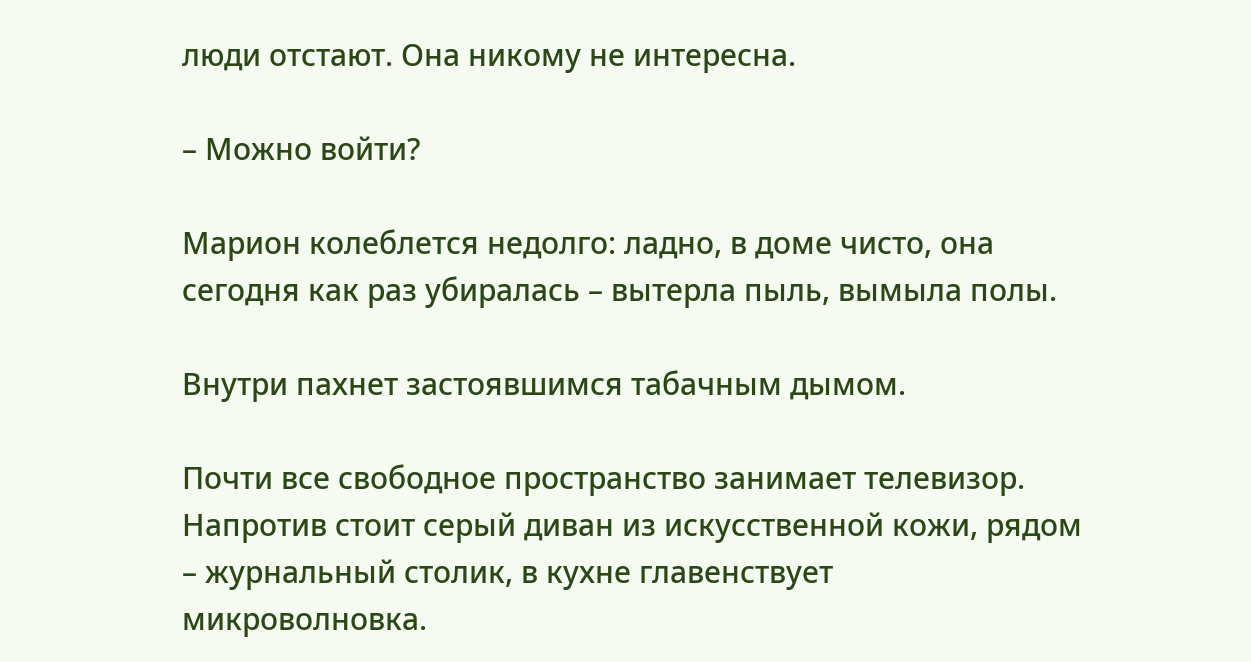люди отстают. Она никому не интересна.

– Можно войти?

Марион колеблется недолго: ладно, в доме чисто, она сегодня как раз убиралась – вытерла пыль, вымыла полы.

Внутри пахнет застоявшимся табачным дымом.

Почти все свободное пространство занимает телевизор. Напротив стоит серый диван из искусственной кожи, рядом – журнальный столик, в кухне главенствует микроволновка.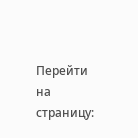Перейти на страницу: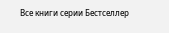Все книги серии Бестселлер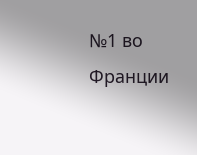№1 во Франции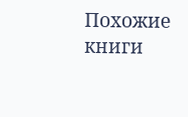Похожие книги